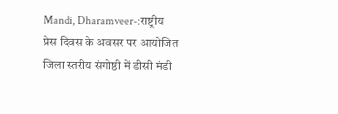Mandi, Dharamveer-:राष्ट्रीय प्रेस दिवस के अवसर पर आयोजित जिला स्तरीय संगोष्ठी में डीसी मंडी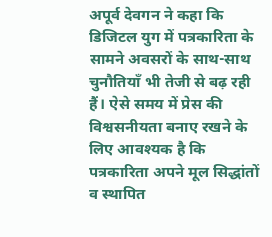अपूर्व देवगन ने कहा कि डिजिटल युग में पत्रकारिता के सामने अवसरों के साथ-साथ चुनौतियाँ भी तेजी से बढ़ रही हैं। ऐसे समय में प्रेस की विश्वसनीयता बनाए रखने के लिए आवश्यक है कि पत्रकारिता अपने मूल सिद्धांतों व स्थापित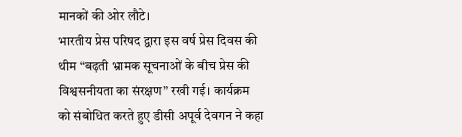मानकों की ओर लौटे।
भारतीय प्रेस परिषद द्वारा इस वर्ष प्रेस दिवस की थीम “बढ़ती भ्रामक सूचनाओं के बीच प्रेस की विश्वसनीयता का संरक्षण” रखी गई। कार्यक्रम को संबोधित करते हुए डीसी अपूर्व देवगन ने कहा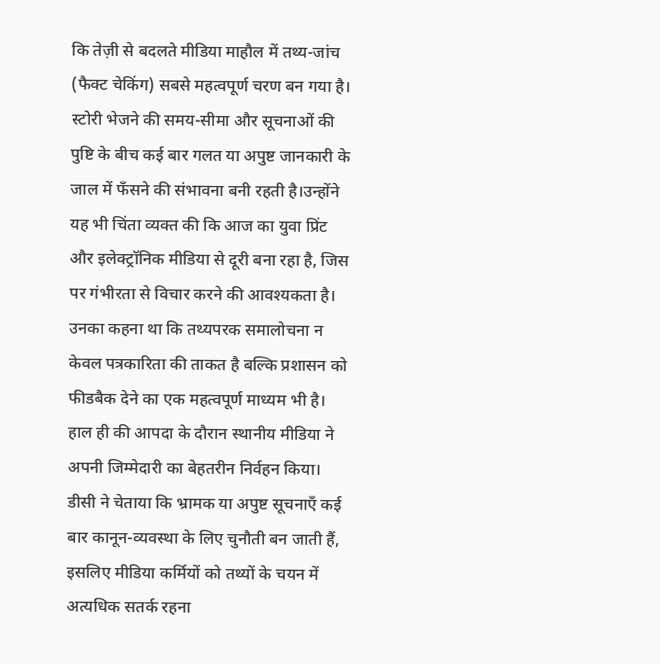कि तेज़ी से बदलते मीडिया माहौल में तथ्य-जांच (फैक्ट चेकिंग) सबसे महत्वपूर्ण चरण बन गया है। स्टोरी भेजने की समय-सीमा और सूचनाओं की पुष्टि के बीच कई बार गलत या अपुष्ट जानकारी के जाल में फँसने की संभावना बनी रहती है।उन्होंने यह भी चिंता व्यक्त की कि आज का युवा प्रिंट और इलेक्ट्रॉनिक मीडिया से दूरी बना रहा है, जिस पर गंभीरता से विचार करने की आवश्यकता है। उनका कहना था कि तथ्यपरक समालोचना न केवल पत्रकारिता की ताकत है बल्कि प्रशासन को फीडबैक देने का एक महत्वपूर्ण माध्यम भी है। हाल ही की आपदा के दौरान स्थानीय मीडिया ने अपनी जिम्मेदारी का बेहतरीन निर्वहन किया।
डीसी ने चेताया कि भ्रामक या अपुष्ट सूचनाएँ कई बार कानून-व्यवस्था के लिए चुनौती बन जाती हैं, इसलिए मीडिया कर्मियों को तथ्यों के चयन में अत्यधिक सतर्क रहना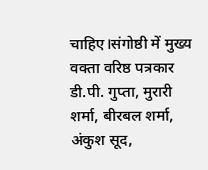चाहिए।संगोष्ठी में मुख्य वक्ता वरिष्ठ पत्रकार डी.पी. गुप्ता, मुरारी शर्मा, बीरबल शर्मा, अंकुश सूद,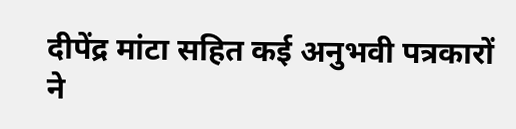दीपेंद्र मांटा सहित कई अनुभवी पत्रकारों ने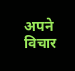अपने विचार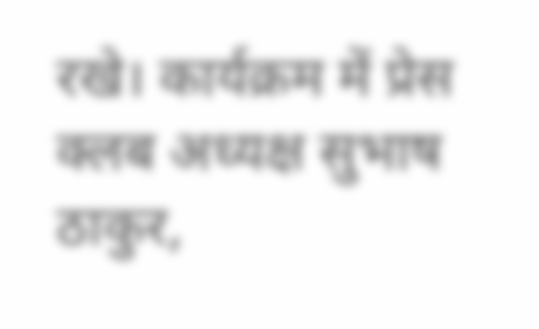रखे। कार्यक्रम में प्रेस क्लब अध्यक्ष सुभाष ठाकुर,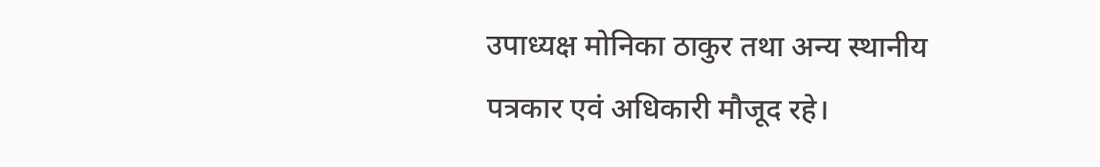उपाध्यक्ष मोनिका ठाकुर तथा अन्य स्थानीय पत्रकार एवं अधिकारी मौजूद रहे।